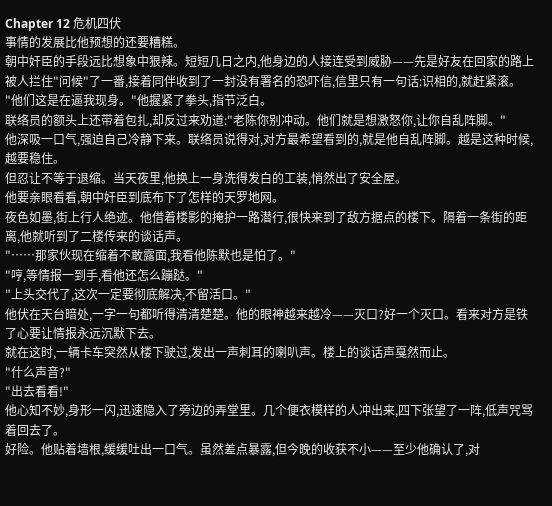Chapter 12 危机四伏
事情的发展比他预想的还要糟糕。
朝中奸臣的手段远比想象中狠辣。短短几日之内,他身边的人接连受到威胁——先是好友在回家的路上被人拦住"问候"了一番,接着同伴收到了一封没有署名的恐吓信,信里只有一句话:识相的,就赶紧滚。
"他们这是在逼我现身。"他握紧了拳头,指节泛白。
联络员的额头上还带着包扎,却反过来劝道:"老陈你别冲动。他们就是想激怒你,让你自乱阵脚。"
他深吸一口气,强迫自己冷静下来。联络员说得对,对方最希望看到的,就是他自乱阵脚。越是这种时候,越要稳住。
但忍让不等于退缩。当天夜里,他换上一身洗得发白的工装,悄然出了安全屋。
他要亲眼看看,朝中奸臣到底布下了怎样的天罗地网。
夜色如墨,街上行人绝迹。他借着楼影的掩护一路潜行,很快来到了敌方据点的楼下。隔着一条街的距离,他就听到了二楼传来的谈话声。
"……那家伙现在缩着不敢露面,我看他陈默也是怕了。"
"哼,等情报一到手,看他还怎么蹦跶。"
"上头交代了,这次一定要彻底解决,不留活口。"
他伏在天台暗处,一字一句都听得清清楚楚。他的眼神越来越冷——灭口?好一个灭口。看来对方是铁了心要让情报永远沉默下去。
就在这时,一辆卡车突然从楼下驶过,发出一声刺耳的喇叭声。楼上的谈话声戛然而止。
"什么声音?"
"出去看看!"
他心知不妙,身形一闪,迅速隐入了旁边的弄堂里。几个便衣模样的人冲出来,四下张望了一阵,低声咒骂着回去了。
好险。他贴着墙根,缓缓吐出一口气。虽然差点暴露,但今晚的收获不小——至少他确认了,对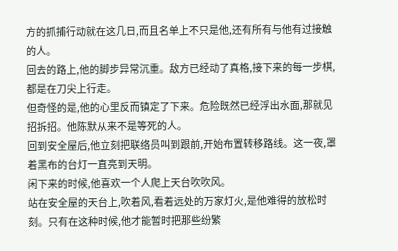方的抓捕行动就在这几日,而且名单上不只是他,还有所有与他有过接触的人。
回去的路上,他的脚步异常沉重。敌方已经动了真格,接下来的每一步棋,都是在刀尖上行走。
但奇怪的是,他的心里反而镇定了下来。危险既然已经浮出水面,那就见招拆招。他陈默从来不是等死的人。
回到安全屋后,他立刻把联络员叫到跟前,开始布置转移路线。这一夜,罩着黑布的台灯一直亮到天明。
闲下来的时候,他喜欢一个人爬上天台吹吹风。
站在安全屋的天台上,吹着风,看着远处的万家灯火,是他难得的放松时刻。只有在这种时候,他才能暂时把那些纷繁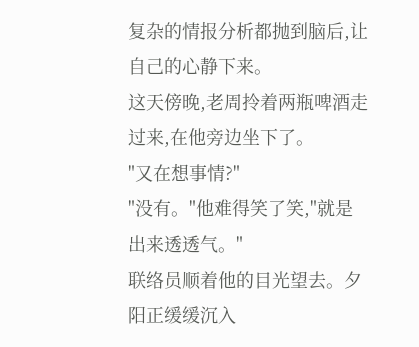复杂的情报分析都抛到脑后,让自己的心静下来。
这天傍晚,老周拎着两瓶啤酒走过来,在他旁边坐下了。
"又在想事情?"
"没有。"他难得笑了笑,"就是出来透透气。"
联络员顺着他的目光望去。夕阳正缓缓沉入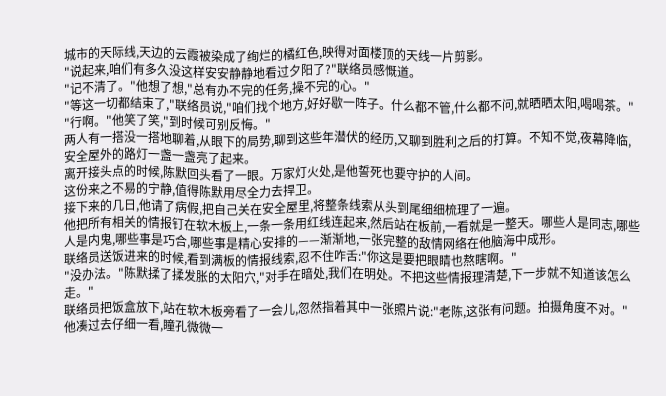城市的天际线,天边的云霞被染成了绚烂的橘红色,映得对面楼顶的天线一片剪影。
"说起来,咱们有多久没这样安安静静地看过夕阳了?"联络员感慨道。
"记不清了。"他想了想,"总有办不完的任务,操不完的心。"
"等这一切都结束了,"联络员说,"咱们找个地方,好好歇一阵子。什么都不管,什么都不问,就晒晒太阳,喝喝茶。"
"行啊。"他笑了笑,"到时候可别反悔。"
两人有一搭没一搭地聊着,从眼下的局势,聊到这些年潜伏的经历,又聊到胜利之后的打算。不知不觉,夜幕降临,安全屋外的路灯一盏一盏亮了起来。
离开接头点的时候,陈默回头看了一眼。万家灯火处,是他誓死也要守护的人间。
这份来之不易的宁静,值得陈默用尽全力去捍卫。
接下来的几日,他请了病假,把自己关在安全屋里,将整条线索从头到尾细细梳理了一遍。
他把所有相关的情报钉在软木板上,一条一条用红线连起来,然后站在板前,一看就是一整天。哪些人是同志,哪些人是内鬼,哪些事是巧合,哪些事是精心安排的——渐渐地,一张完整的敌情网络在他脑海中成形。
联络员送饭进来的时候,看到满板的情报线索,忍不住咋舌:"你这是要把眼睛也熬瞎啊。"
"没办法。"陈默揉了揉发胀的太阳穴,"对手在暗处,我们在明处。不把这些情报理清楚,下一步就不知道该怎么走。"
联络员把饭盒放下,站在软木板旁看了一会儿,忽然指着其中一张照片说:"老陈,这张有问题。拍摄角度不对。"
他凑过去仔细一看,瞳孔微微一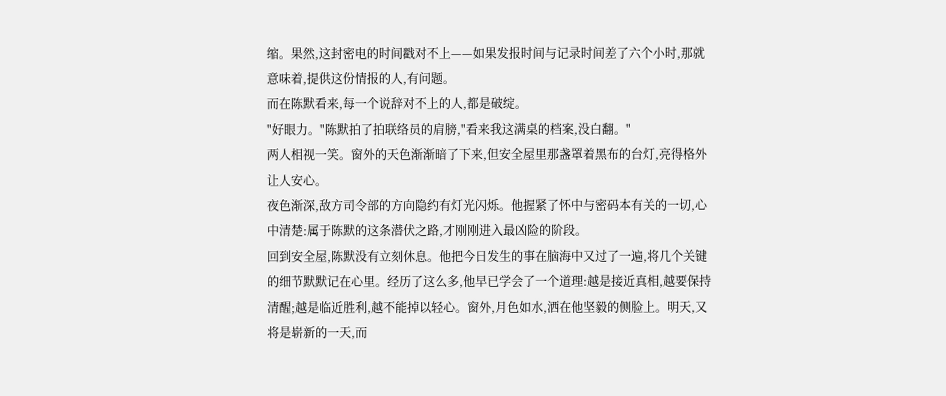缩。果然,这封密电的时间戳对不上——如果发报时间与记录时间差了六个小时,那就意味着,提供这份情报的人,有问题。
而在陈默看来,每一个说辞对不上的人,都是破绽。
"好眼力。"陈默拍了拍联络员的肩膀,"看来我这满桌的档案,没白翻。"
两人相视一笑。窗外的天色渐渐暗了下来,但安全屋里那盏罩着黑布的台灯,亮得格外让人安心。
夜色渐深,敌方司令部的方向隐约有灯光闪烁。他握紧了怀中与密码本有关的一切,心中清楚:属于陈默的这条潜伏之路,才刚刚进入最凶险的阶段。
回到安全屋,陈默没有立刻休息。他把今日发生的事在脑海中又过了一遍,将几个关键的细节默默记在心里。经历了这么多,他早已学会了一个道理:越是接近真相,越要保持清醒;越是临近胜利,越不能掉以轻心。窗外,月色如水,洒在他坚毅的侧脸上。明天,又将是崭新的一天,而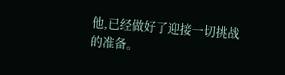他,已经做好了迎接一切挑战的准备。